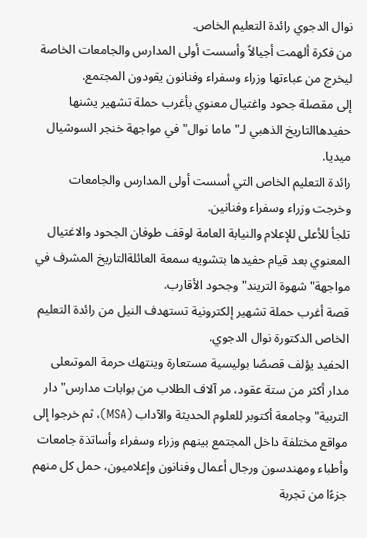نوال الدجوي رائدة التعليم الخاص.
من فكرة ألهمت أجيالاً وأسست أولى المدارس والجامعات الخاصة ليخرج من عباءتها وزراء وسفراء وفنانون يقودون المجتمع.
إلى مقصلة جحود واغتيال معنوي بأغرب حملة تشهير يشنها حفيدهاالتاريخ الذهبي لـ" ماما نوال" في مواجهة خنجر السوشيال ميديا.
رائدة التعليم الخاص التي أسست أولى المدارس والجامعات وخرجت وزراء وسفراء وفنانين.
تلجأ للأعلى للإعلام والنيابة العامة لوقف طوفان الجحود والاغتيال المعنوي بعد قيام حفيدها بتشويه سمعة العائلةالتاريخ المشرف في مواجهة" شهوة التريند" وجحود الأقارب.
قصة أغرب حملة تشهير إلكترونية تستهدف النيل من رائدة التعليم الخاص الدكتورة نوال الدجوي.
الحفيد يؤلف قصصًا بوليسية مستعارة وينتهك حرمة الموتىعلى مدار أكثر من ستة عقود، مر آلاف الطلاب من بوابات مدارس" دار التربية" وجامعة أكتوبر للعلوم الحديثة والآداب (MSA)، ثم خرجوا إلى مواقع مختلفة داخل المجتمع بينهم وزراء وسفراء وأساتذة جامعات وأطباء ومهندسون ورجال أعمال وفنانون وإعلاميون، حمل كل منهم جزءًا من تجربة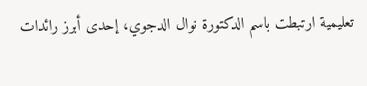تعليمية ارتبطت باسم الدكتورة نوال الدجوي، إحدى أبرز رائدات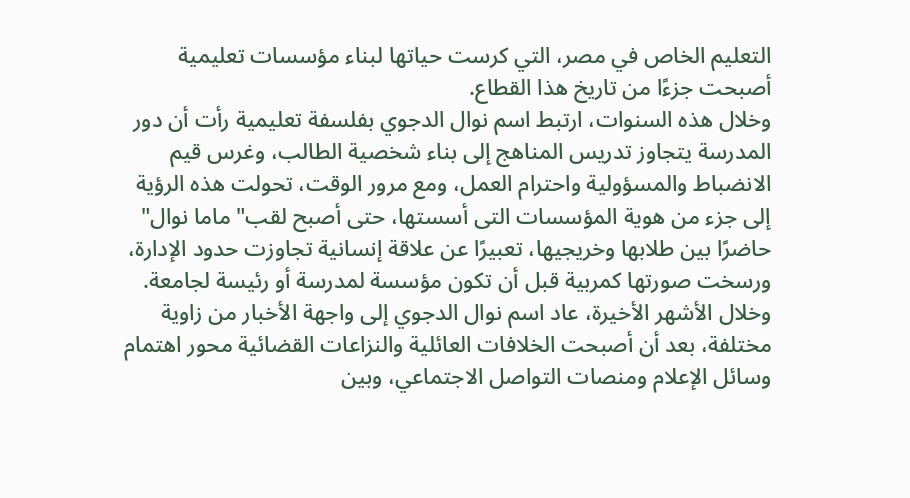التعليم الخاص في مصر، التي كرست حياتها لبناء مؤسسات تعليمية أصبحت جزءًا من تاريخ هذا القطاع.
وخلال هذه السنوات، ارتبط اسم نوال الدجوي بفلسفة تعليمية رأت أن دور المدرسة يتجاوز تدريس المناهج إلى بناء شخصية الطالب، وغرس قيم الانضباط والمسؤولية واحترام العمل، ومع مرور الوقت، تحولت هذه الرؤية إلى جزء من هوية المؤسسات التى أسستها، حتى أصبح لقب" ماما نوال" حاضرًا بين طلابها وخريجيها، تعبيرًا عن علاقة إنسانية تجاوزت حدود الإدارة، ورسخت صورتها كمربية قبل أن تكون مؤسسة لمدرسة أو رئيسة لجامعة.
وخلال الأشهر الأخيرة، عاد اسم نوال الدجوي إلى واجهة الأخبار من زاوية مختلفة، بعد أن أصبحت الخلافات العائلية والنزاعات القضائية محور اهتمام وسائل الإعلام ومنصات التواصل الاجتماعي، وبين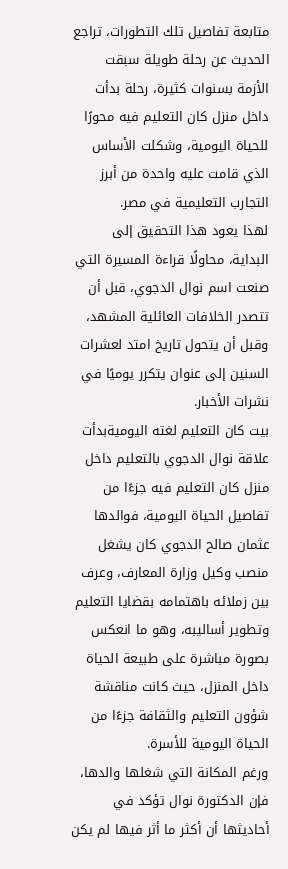متابعة تفاصيل تلك التطورات، تراجع الحديث عن رحلة طويلة سبقت الأزمة بسنوات كثيرة، رحلة بدأت داخل منزل كان التعليم فيه محورًا للحياة اليومية، وشكلت الأساس الذي قامت عليه واحدة من أبرز التجارب التعليمية في مصر.
لهذا يعود هذا التحقيق إلى البداية، محاولًا قراءة المسيرة التي صنعت اسم نوال الدجوي، قبل أن تتصدر الخلافات العائلية المشهد، وقبل أن يتحول تاريخ امتد لعشرات السنين إلى عنوان يتكرر يوميًا في نشرات الأخبار.
بيت كان التعليم لغته اليوميةبدأت علاقة نوال الدجوي بالتعليم داخل منزل كان التعليم فيه جزءًا من تفاصيل الحياة اليومية، فوالدها عثمان صالح الدجوي كان يشغل منصب وكيل وزارة المعارف، وعرف بين زملائه باهتمامه بقضايا التعليم وتطوير أساليبه، وهو ما انعكس بصورة مباشرة على طبيعة الحياة داخل المنزل، حيث كانت مناقشة شؤون التعليم والثقافة جزءًا من الحياة اليومية للأسرة.
ورغم المكانة التي شغلها والدها، فإن الدكتورة نوال تؤكد في أحاديثها أن أكثر ما أثر فيها لم يكن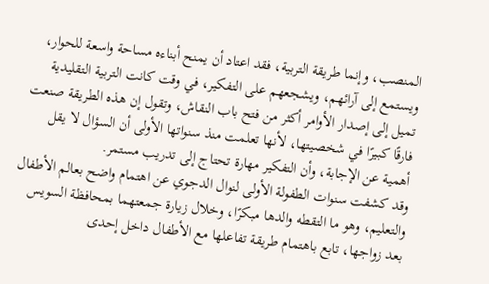المنصب، وإنما طريقة التربية، فقد اعتاد أن يمنح أبناءه مساحة واسعة للحوار، ويستمع إلى آرائهم، ويشجعهم على التفكير، في وقت كانت التربية التقليدية تميل إلى إصدار الأوامر أكثر من فتح باب النقاش، وتقول إن هذه الطريقة صنعت فارقًا كبيرًا في شخصيتها، لأنها تعلمت منذ سنواتها الأولى أن السؤال لا يقل أهمية عن الإجابة، وأن التفكير مهارة تحتاج إلى تدريب مستمر.
وقد كشفت سنوات الطفولة الأولى لنوال الدجوي عن اهتمام واضح بعالم الأطفال والتعليم، وهو ما التقطه والدها مبكرًا، وخلال زيارة جمعتهما بمحافظة السويس بعد زواجها، تابع باهتمام طريقة تفاعلها مع الأطفال داخل إحدى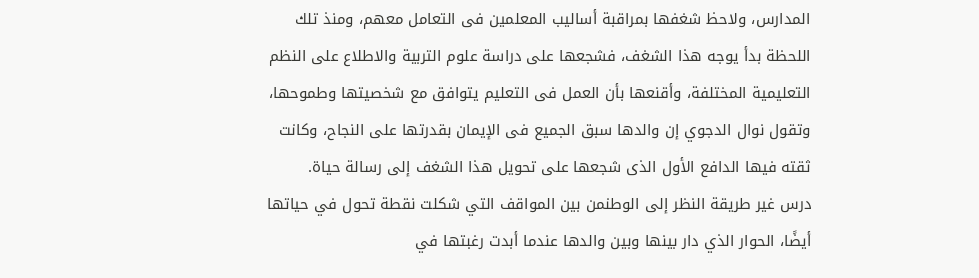المدارس، ولاحظ شغفها بمراقبة أساليب المعلمين فى التعامل معهم، ومنذ تلك اللحظة بدأ يوجه هذا الشغف، فشجعها على دراسة علوم التربية والاطلاع على النظم التعليمية المختلفة، وأقنعها بأن العمل فى التعليم يتوافق مع شخصيتها وطموحها، وتقول نوال الدجوي إن والدها سبق الجميع فى الإيمان بقدرتها على النجاح، وكانت ثقته فيها الدافع الأول الذى شجعها على تحويل هذا الشغف إلى رسالة حياة.
درس غير طريقة النظر إلى الوطنمن بين المواقف التي شكلت نقطة تحول في حياتها أيضًا، الحوار الذي دار بينها وبين والدها عندما أبدت رغبتها في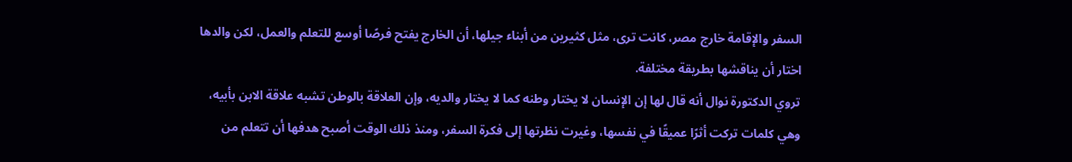السفر والإقامة خارج مصر، كانت ترى، مثل كثيرين من أبناء جيلها، أن الخارج يفتح فرصًا أوسع للتعلم والعمل، لكن والدها اختار أن يناقشها بطريقة مختلفة.
تروي الدكتورة نوال أنه قال لها إن الإنسان لا يختار وطنه كما لا يختار والديه، وإن العلاقة بالوطن تشبه علاقة الابن بأبيه، وهي كلمات تركت أثرًا عميقًا في نفسها، وغيرت نظرتها إلى فكرة السفر، ومنذ ذلك الوقت أصبح هدفها أن تتعلم من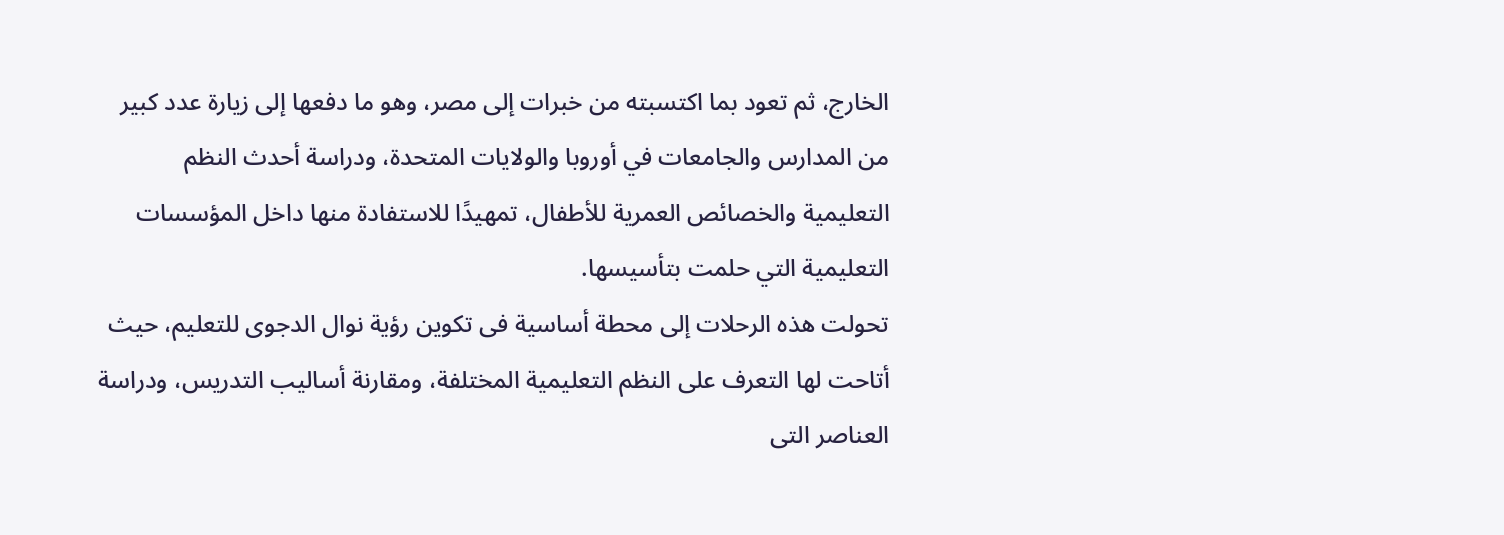الخارج، ثم تعود بما اكتسبته من خبرات إلى مصر، وهو ما دفعها إلى زيارة عدد كبير من المدارس والجامعات في أوروبا والولايات المتحدة، ودراسة أحدث النظم التعليمية والخصائص العمرية للأطفال، تمهيدًا للاستفادة منها داخل المؤسسات التعليمية التي حلمت بتأسيسها.
تحولت هذه الرحلات إلى محطة أساسية فى تكوين رؤية نوال الدجوى للتعليم، حيث أتاحت لها التعرف على النظم التعليمية المختلفة، ومقارنة أساليب التدريس، ودراسة العناصر التى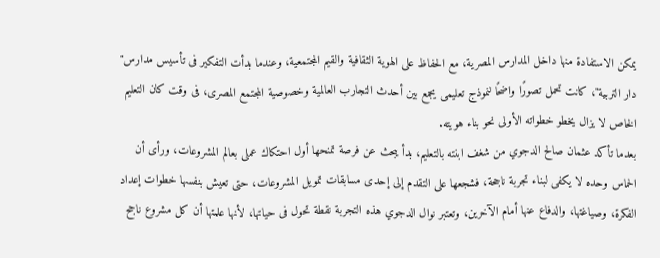يمكن الاستفادة منها داخل المدارس المصرية، مع الحفاظ على الهوية الثقافية والقيم المجتمعية، وعندما بدأت التفكير فى تأسيس مدارس" دار التربية"، كانت تحمل تصورًا واضحًا لنموذج تعليمى يجمع بين أحدث التجارب العالمية وخصوصية المجتمع المصرى، فى وقت كان التعليم الخاص لا يزال يخطو خطواته الأولى نحو بناء هويته.
بعدما تأكد عثمان صالح الدجوي من شغف ابنته بالتعليم، بدأ يبحث عن فرصة تمنحها أول احتكاك عملى بعالم المشروعات، ورأى أن الحماس وحده لا يكفى لبناء تجربة ناجحة، فشجعها على التقدم إلى إحدى مسابقات تمويل المشروعات، حتى تعيش بنفسها خطوات إعداد الفكرة، وصياغتها، والدفاع عنها أمام الآخرين، وتعتبر نوال الدجوي هذه التجربة نقطة تحول فى حياتها، لأنها علمتها أن كل مشروع ناجح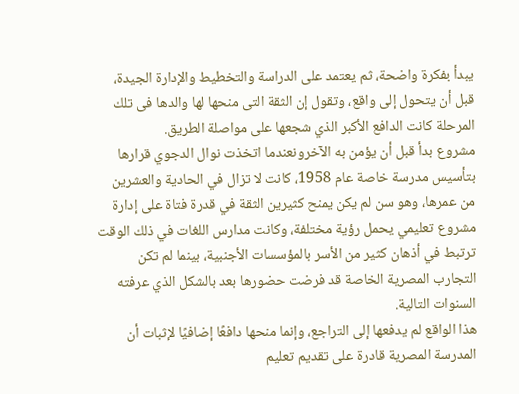يبدأ بفكرة واضحة، ثم يعتمد على الدراسة والتخطيط والإدارة الجيدة، قبل أن يتحول إلى واقع، وتقول إن الثقة التى منحها لها والدها فى تلك المرحلة كانت الدافع الأكبر الذي شجعها على مواصلة الطريق.
مشروع بدأ قبل أن يؤمن به الآخرونعندما اتخذت نوال الدجوي قرارها بتأسيس مدرسة خاصة عام 1958، كانت لا تزال في الحادية والعشرين من عمرها، وهو سن لم يكن يمنح كثيرين الثقة في قدرة فتاة على إدارة مشروع تعليمي يحمل رؤية مختلفة، وكانت مدارس اللغات في ذلك الوقت ترتبط في أذهان كثير من الأسر بالمؤسسات الأجنبية، بينما لم تكن التجارب المصرية الخاصة قد فرضت حضورها بعد بالشكل الذي عرفته السنوات التالية.
هذا الواقع لم يدفعها إلى التراجع، وإنما منحها دافعًا إضافيًا لإثبات أن المدرسة المصرية قادرة على تقديم تعليم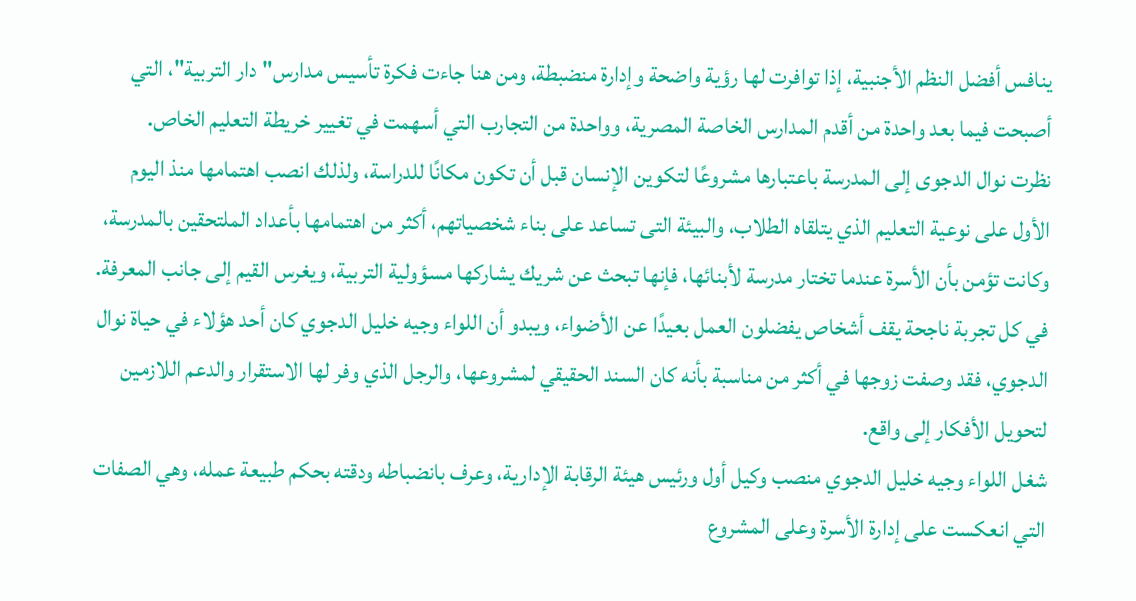ينافس أفضل النظم الأجنبية، إذا توافرت لها رؤية واضحة وإدارة منضبطة، ومن هنا جاءت فكرة تأسيس مدارس" دار التربية"، التي أصبحت فيما بعد واحدة من أقدم المدارس الخاصة المصرية، وواحدة من التجارب التي أسهمت في تغيير خريطة التعليم الخاص.
نظرت نوال الدجوى إلى المدرسة باعتبارها مشروعًا لتكوين الإنسان قبل أن تكون مكانًا للدراسة، ولذلك انصب اهتمامها منذ اليوم الأول على نوعية التعليم الذي يتلقاه الطلاب، والبيئة التى تساعد على بناء شخصياتهم، أكثر من اهتمامها بأعداد الملتحقين بالمدرسة، وكانت تؤمن بأن الأسرة عندما تختار مدرسة لأبنائها، فإنها تبحث عن شريك يشاركها مسؤولية التربية، ويغرس القيم إلى جانب المعرفة.
في كل تجربة ناجحة يقف أشخاص يفضلون العمل بعيدًا عن الأضواء، ويبدو أن اللواء وجيه خليل الدجوي كان أحد هؤلاء في حياة نوال الدجوي، فقد وصفت زوجها في أكثر من مناسبة بأنه كان السند الحقيقي لمشروعها، والرجل الذي وفر لها الاستقرار والدعم اللازمين لتحويل الأفكار إلى واقع.
شغل اللواء وجيه خليل الدجوي منصب وكيل أول ورئيس هيئة الرقابة الإدارية، وعرف بانضباطه ودقته بحكم طبيعة عمله، وهي الصفات التي انعكست على إدارة الأسرة وعلى المشروع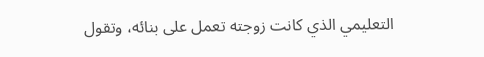التعليمي الذي كانت زوجته تعمل على بنائه، وتقول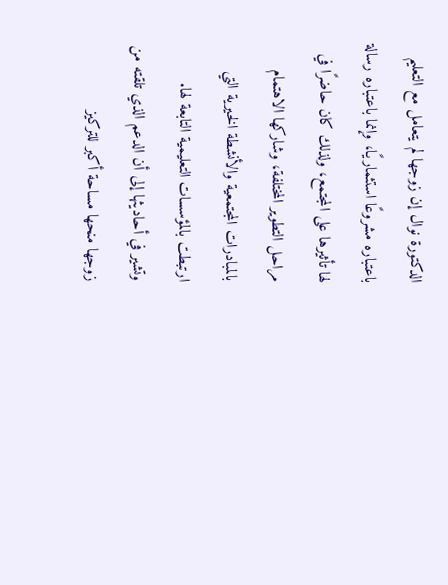الدكتورة نوال إن زوجها لم يتعامل مع التعليم باعتباره مشروعًا استثماريًا، وإنما باعتباره رسالة لها تأثيرها على المجتمع، ولذلك كان حاضرًا في مراحل التطوير المختلفة، وشاركها الاهتمام بالمبادرات المجتمعية والأنشطة الخيرية التي ارتبطت بالمؤسسات التعليمية التابعة لها.
وتشير في أحاديثها إلى أن الدعم الذي تلقته من زوجها منحها مساحة أكبر للتركيز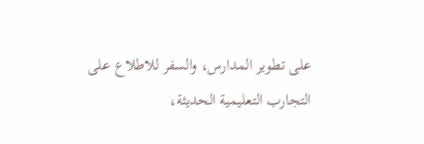على تطوير المدارس، والسفر للاطلاع على التجارب التعليمية الحديثة،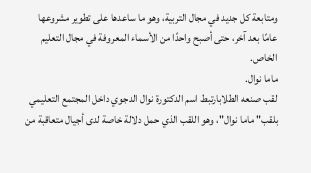ومتابعة كل جديد في مجال التربية، وهو ما ساعدها على تطوير مشروعها عامًا بعد آخر، حتى أصبح واحدًا من الأسماء المعروفة في مجال التعليم الخاص.
ماما نوال.
لقب صنعه الطلابارتبط اسم الدكتورة نوال الدجوي داخل المجتمع التعليمي بلقب" ماما نوال"، وهو اللقب الذي حمل دلالة خاصة لدى أجيال متعاقبة من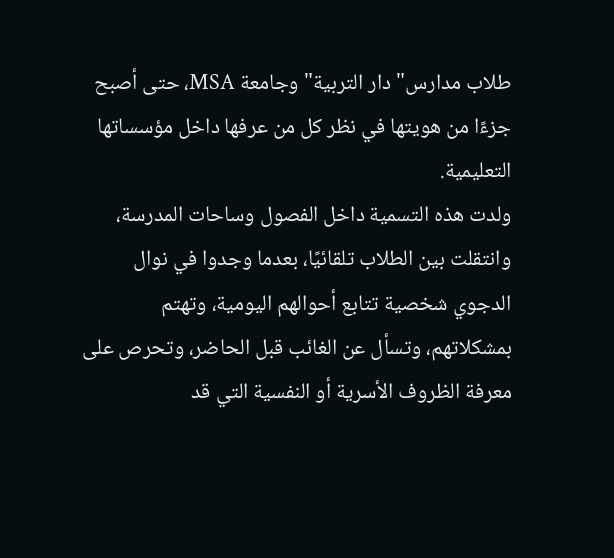طلاب مدارس" دار التربية" وجامعة MSA، حتى أصبح جزءًا من هويتها في نظر كل من عرفها داخل مؤسساتها التعليمية.
ولدت هذه التسمية داخل الفصول وساحات المدرسة، وانتقلت بين الطلاب تلقائيًا، بعدما وجدوا في نوال الدجوي شخصية تتابع أحوالهم اليومية، وتهتم بمشكلاتهم، وتسأل عن الغائب قبل الحاضر، وتحرص على معرفة الظروف الأسرية أو النفسية التي قد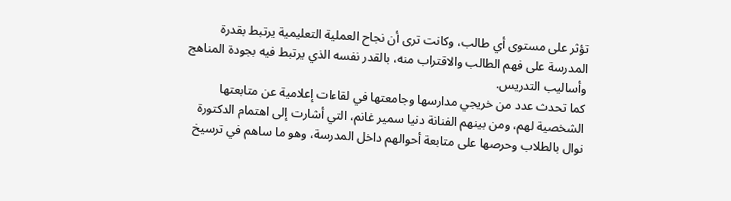تؤثر على مستوى أي طالب، وكانت ترى أن نجاح العملية التعليمية يرتبط بقدرة المدرسة على فهم الطالب والاقتراب منه، بالقدر نفسه الذي يرتبط فيه بجودة المناهج وأساليب التدريس.
كما تحدث عدد من خريجي مدارسها وجامعتها في لقاءات إعلامية عن متابعتها الشخصية لهم، ومن بينهم الفنانة دنيا سمير غانم، التي أشارت إلى اهتمام الدكتورة نوال بالطلاب وحرصها على متابعة أحوالهم داخل المدرسة، وهو ما ساهم في ترسيخ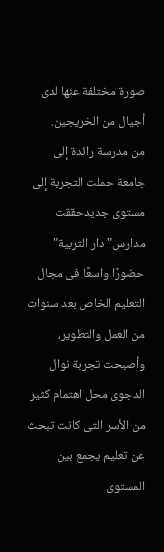صورة مختلفة عنها لدى أجيال من الخريجين.
من مدرسة رائدة إلى جامعة حملت التجربة إلى مستوى جديدحققت مدارس" دار التربية" حضورًا واسعًا فى مجال التعليم الخاص بعد سنوات من العمل والتطوير، وأصبحت تجربة نوال الدجوى محل اهتمام كثير من الأسر التى كانت تبحث عن تعليم يجمع بين المستوى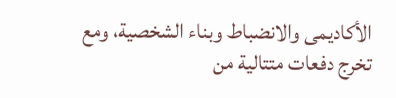الأكاديمى والانضباط وبناء الشخصية، ومع تخرج دفعات متتالية من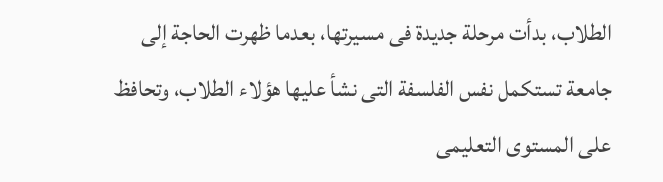الطلاب، بدأت مرحلة جديدة فى مسيرتها، بعدما ظهرت الحاجة إلى جامعة تستكمل نفس الفلسفة التى نشأ عليها هؤلاء الطلاب، وتحافظ على المستوى التعليمى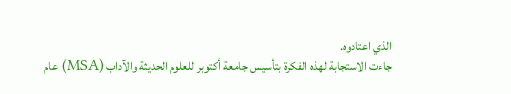الذي اعتادوه.
جاءت الاستجابة لهذه الفكرة بتأسيس جامعة أكتوبر للعلوم الحديثة والآداب (MSA) عام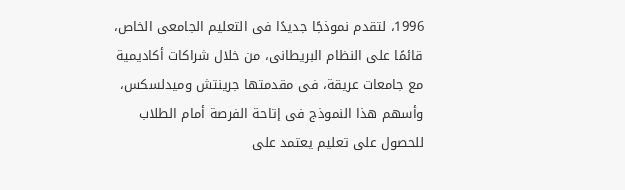1996، لتقدم نموذجًا جديدًا فى التعليم الجامعى الخاص، قائمًا على النظام البريطانى، من خلال شراكات أكاديمية مع جامعات عريقة، فى مقدمتها جرينتش وميدلسكس، وأسهم هذا النموذج فى إتاحة الفرصة أمام الطلاب للحصول على تعليم يعتمد على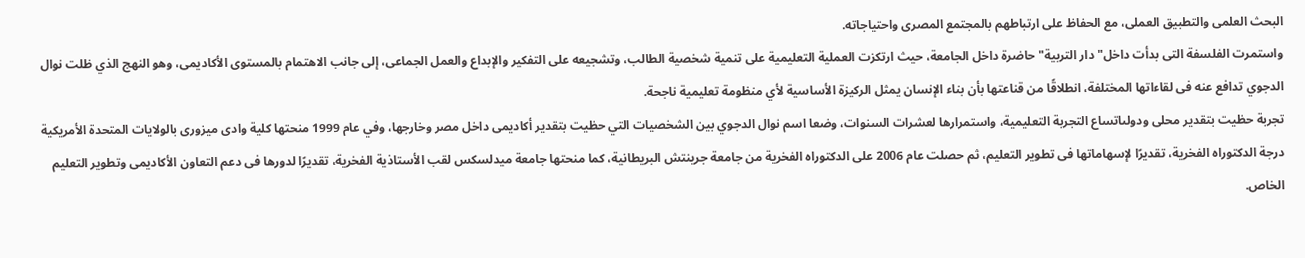البحث العلمى والتطبيق العملى، مع الحفاظ على ارتباطهم بالمجتمع المصرى واحتياجاته.
واستمرت الفلسفة التى بدأت داخل" دار التربية" حاضرة داخل الجامعة، حيث ارتكزت العملية التعليمية على تنمية شخصية الطالب، وتشجيعه على التفكير والإبداع والعمل الجماعى، إلى جانب الاهتمام بالمستوى الأكاديمى، وهو النهج الذي ظلت نوال الدجوي تدافع عنه فى لقاءاتها المختلفة، انطلاقًا من قناعتها بأن بناء الإنسان يمثل الركيزة الأساسية لأي منظومة تعليمية ناجحة.
تجربة حظيت بتقدير محلى ودولىاتساع التجربة التعليمية، واستمرارها لعشرات السنوات، وضعا اسم نوال الدجوي بين الشخصيات التي حظيت بتقدير أكاديمى داخل مصر وخارجها، وفي عام 1999 منحتها كلية وادى ميزورى بالولايات المتحدة الأمريكية درجة الدكتوراه الفخرية، تقديرًا لإسهاماتها فى تطوير التعليم، ثم حصلت عام 2006 على الدكتوراه الفخرية من جامعة جرينتش البريطانية، كما منحتها جامعة ميدلسكس لقب الأستاذية الفخرية، تقديرًا لدورها فى دعم التعاون الأكاديمى وتطوير التعليم الخاص.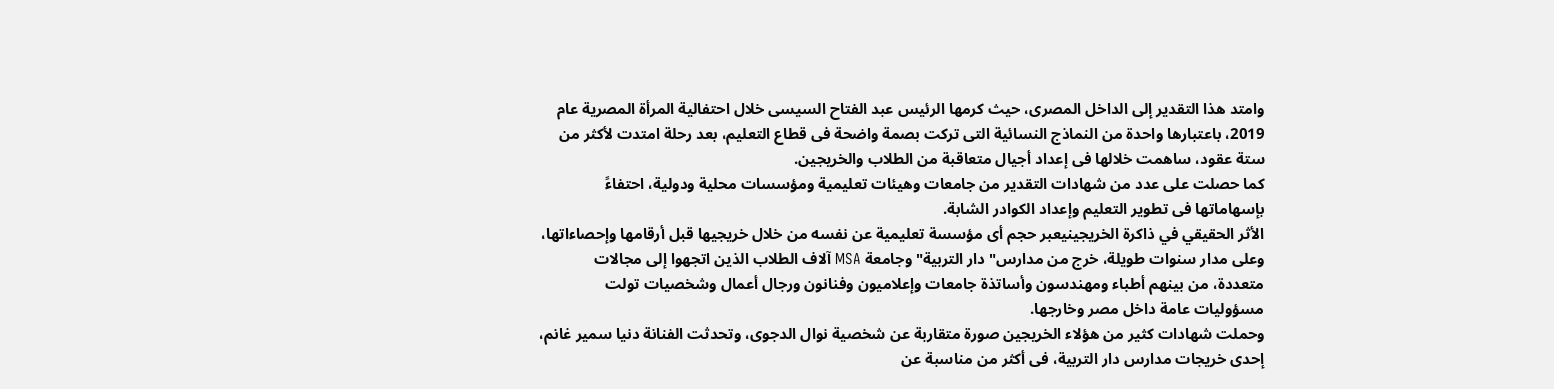وامتد هذا التقدير إلى الداخل المصرى، حيث كرمها الرئيس عبد الفتاح السيسى خلال احتفالية المرأة المصرية عام 2019، باعتبارها واحدة من النماذج النسائية التى تركت بصمة واضحة فى قطاع التعليم، بعد رحلة امتدت لأكثر من ستة عقود، ساهمت خلالها فى إعداد أجيال متعاقبة من الطلاب والخريجين.
كما حصلت على عدد من شهادات التقدير من جامعات وهيئات تعليمية ومؤسسات محلية ودولية، احتفاءً بإسهاماتها فى تطوير التعليم وإعداد الكوادر الشابة.
الأثر الحقيقي في ذاكرة الخريجينيعبر حجم أى مؤسسة تعليمية عن نفسه من خلال خريجيها قبل أرقامها وإحصاءاتها، وعلى مدار سنوات طويلة، خرج من مدارس" دار التربية" وجامعة MSA آلاف الطلاب الذين اتجهوا إلى مجالات متعددة، من بينهم أطباء ومهندسون وأساتذة جامعات وإعلاميون وفنانون ورجال أعمال وشخصيات تولت مسؤوليات عامة داخل مصر وخارجها.
وحملت شهادات كثير من هؤلاء الخريجين صورة متقاربة عن شخصية نوال الدجوى، وتحدثت الفنانة دنيا سمير غانم، إحدى خريجات مدارس دار التربية، فى أكثر من مناسبة عن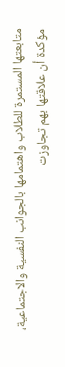متابعتها المستمرة للطلاب واهتمامها بالجوانب النفسية والاجتماعية، مؤكدة أن علاقتها بهم تجاوزت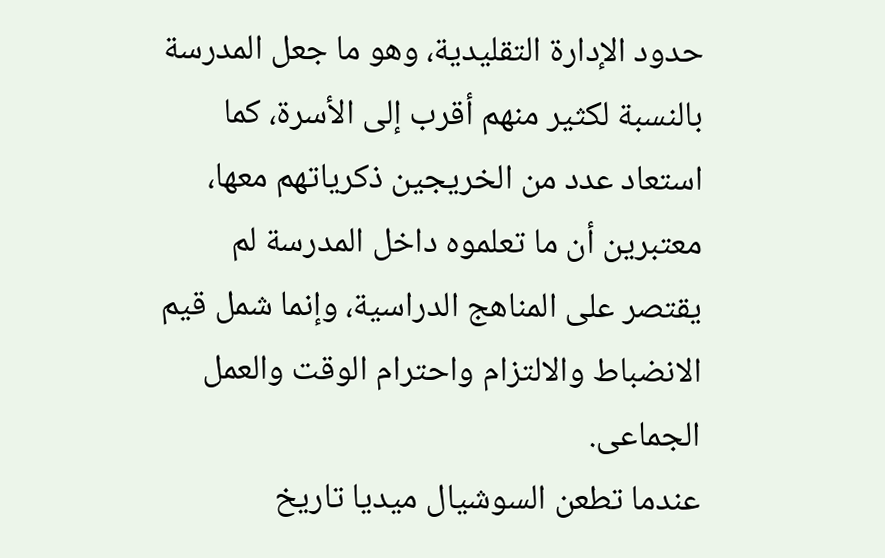حدود الإدارة التقليدية، وهو ما جعل المدرسة بالنسبة لكثير منهم أقرب إلى الأسرة، كما استعاد عدد من الخريجين ذكرياتهم معها، معتبرين أن ما تعلموه داخل المدرسة لم يقتصر على المناهج الدراسية، وإنما شمل قيم الانضباط والالتزام واحترام الوقت والعمل الجماعى.
عندما تطعن السوشيال ميديا تاريخ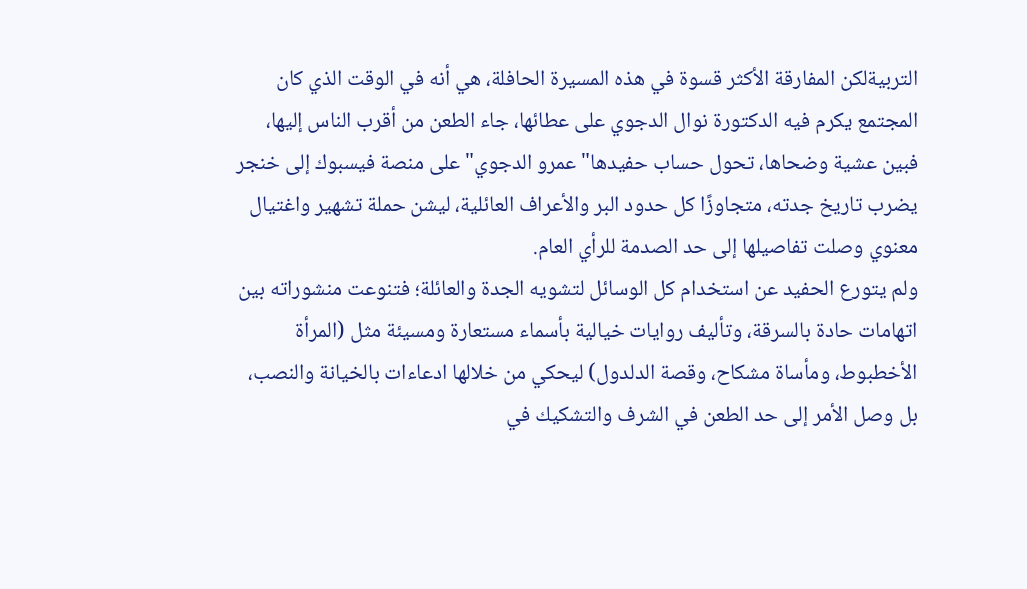التربيةلكن المفارقة الأكثر قسوة في هذه المسيرة الحافلة، هي أنه في الوقت الذي كان المجتمع يكرم فيه الدكتورة نوال الدجوي على عطائها، جاء الطعن من أقرب الناس إليها، فبين عشية وضحاها، تحول حساب حفيدها" عمرو الدجوي" على منصة فيسبوك إلى خنجر يضرب تاريخ جدته، متجاوزًا كل حدود البر والأعراف العائلية، ليشن حملة تشهير واغتيال معنوي وصلت تفاصيلها إلى حد الصدمة للرأي العام.
ولم يتورع الحفيد عن استخدام كل الوسائل لتشويه الجدة والعائلة؛ فتنوعت منشوراته بين اتهامات حادة بالسرقة، وتأليف روايات خيالية بأسماء مستعارة ومسيئة مثل (المرأة الأخطبوط، ومأساة مشكاح، وقصة الدلدول) ليحكي من خلالها ادعاءات بالخيانة والنصب، بل وصل الأمر إلى حد الطعن في الشرف والتشكيك في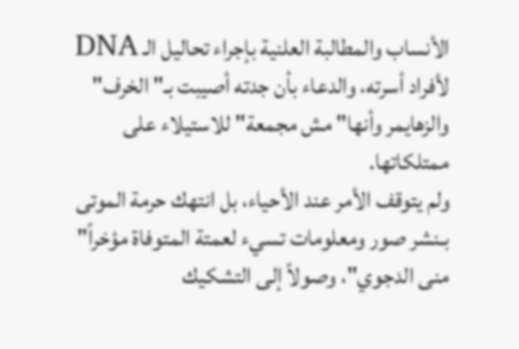الأنساب والمطالبة العلنية بإجراء تحاليل الـ DNA لأفراد أسرته، والدعاء بأن جدته أصيبت بـ" الخرف" والزهايمر وأنها" مش مجمعة" للاستيلاء على ممتلكاتها.
ولم يتوقف الأمر عند الأحياء، بل انتهك حرمة الموتى بـنشر صور ومعلومات تسيء لعمتة المتوفاة مؤخراً" منى الدجوي"، وصولاً إلى التشكيك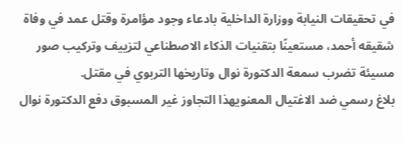في تحقيقات النيابة ووزارة الداخلية بادعاء وجود مؤامرة وقتل عمد في وفاة شقيقه أحمد، مستعينًا بتقنيات الذكاء الاصطناعي لتزييف وتركيب صور مسيئة تضرب سمعة الدكتورة نوال وتاريخها التربوي في مقتل.
بلاغ رسمي ضد الاغتيال المعنويهذا التجاوز غير المسبوق دفع الدكتورة نوال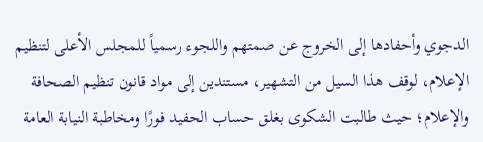الدجوي وأحفادها إلى الخروج عن صمتهم واللجوء رسمياً للمجلس الأعلى لتنظيم الإعلام، لوقف هذا السيل من التشهير، مستندين إلى مواد قانون تنظيم الصحافة والإعلام؛ حيث طالبت الشكوى بغلق حساب الحفيد فورًا ومخاطبة النيابة العامة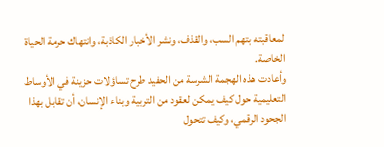لمعاقبته بتهم السب، والقذف، ونشر الأخبار الكاذبة، وانتهاك حرمة الحياة الخاصة.
وأعادت هذه الهجمة الشرسة من الحفيد طرح تساؤلات حزينة في الأوساط التعليمية حول كيف يمكن لعقود من التربية وبناء الإنسان، أن تقابل بهذا الجحود الرقمي، وكيف تتحول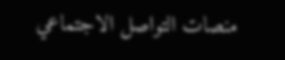منصات التواصل الاجتماعي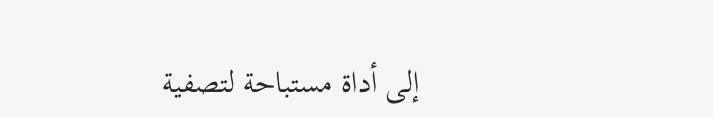إلى أداة مستباحة لتصفية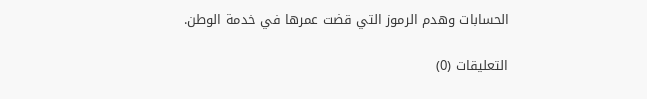الحسابات وهدم الرموز التي قضت عمرها في خدمة الوطن.

التعليقات (0)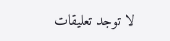لا توجد تعليقات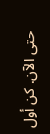حتى الآن. كن أول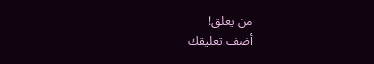من يعلق!
أضف تعليقك